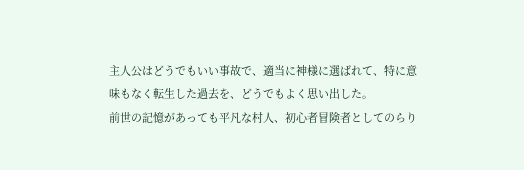主人公はどうでもいい事故で、適当に神様に選ばれて、特に意味もなく転生した過去を、どうでもよく思い出した。
前世の記憶があっても平凡な村人、初心者冒険者としてのらり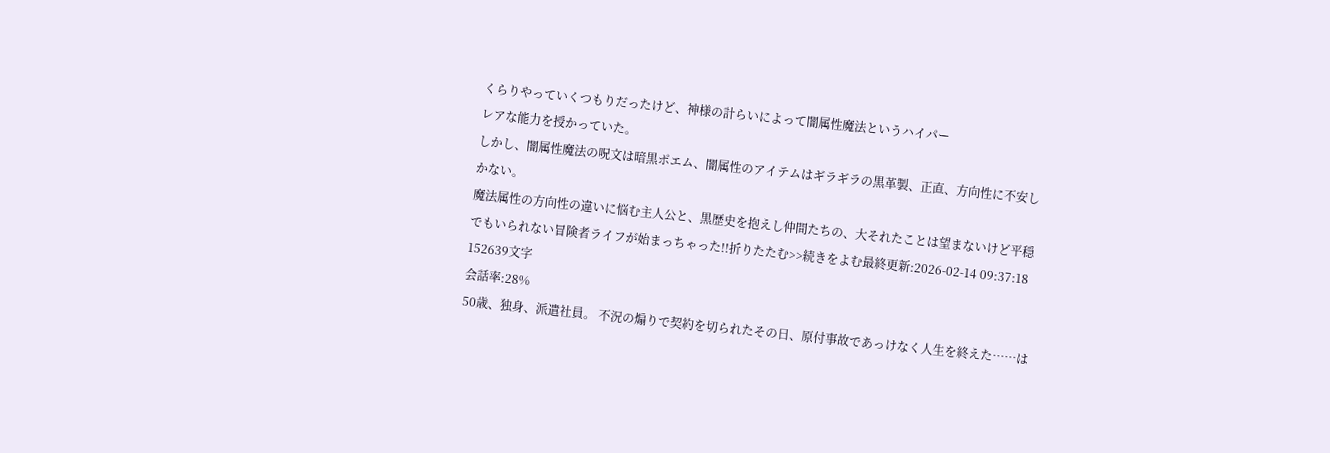くらりやっていくつもりだったけど、神様の計らいによって闇属性魔法というハイパー
レアな能力を授かっていた。
しかし、闇属性魔法の呪文は暗黒ポエム、闇属性のアイテムはギラギラの黒革製、正直、方向性に不安しかない。
魔法属性の方向性の違いに悩む主人公と、黒歴史を抱えし仲間たちの、大それたことは望まないけど平穏でもいられない冒険者ライフが始まっちゃった!!折りたたむ>>続きをよむ最終更新:2026-02-14 09:37:18
152639文字
会話率:28%
50歳、独身、派遣社員。 不況の煽りで契約を切られたその日、原付事故であっけなく人生を終えた……は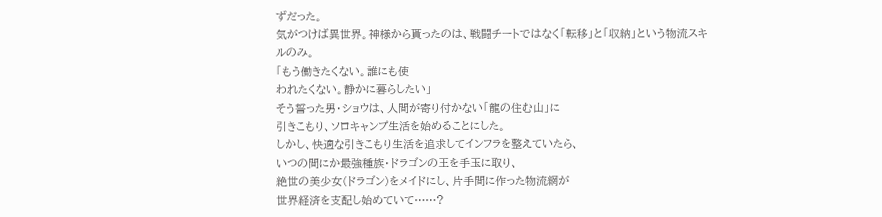ずだった。
気がつけば異世界。神様から貰ったのは、戦闘チートではなく「転移」と「収納」という物流スキルのみ。
「もう働きたくない。誰にも使
われたくない。静かに暮らしたい」
そう誓った男・ショウは、人間が寄り付かない「龍の住む山」に
引きこもり、ソロキャンプ生活を始めることにした。
しかし、快適な引きこもり生活を追求してインフラを整えていたら、
いつの間にか最強種族・ドラゴンの王を手玉に取り、
絶世の美少女(ドラゴン)をメイドにし、片手間に作った物流網が
世界経済を支配し始めていて……?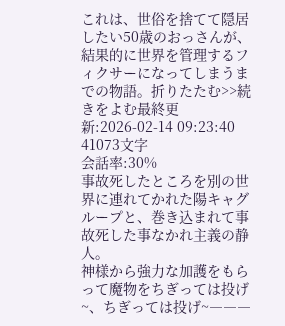これは、世俗を捨てて隠居したい50歳のおっさんが、
結果的に世界を管理するフィクサーになってしまうまでの物語。折りたたむ>>続きをよむ最終更新:2026-02-14 09:23:40
41073文字
会話率:30%
事故死したところを別の世界に連れてかれた陽キャグループと、巻き込まれて事故死した事なかれ主義の静人。
神様から強力な加護をもらって魔物をちぎっては投げ~、ちぎっては投げ~―――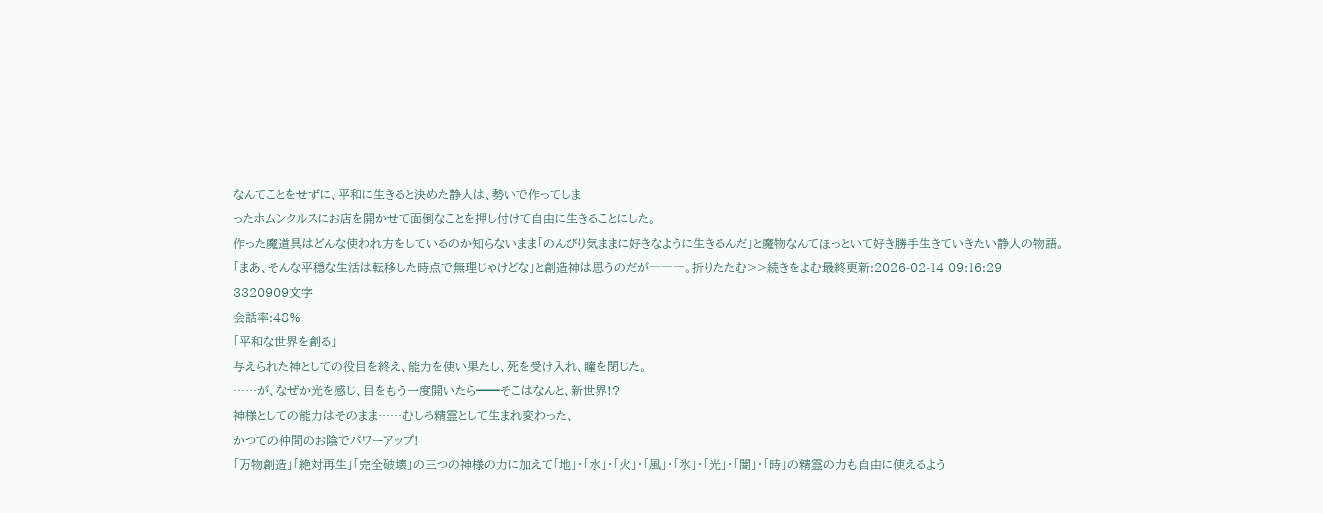なんてことをせずに、平和に生きると決めた静人は、勢いで作ってしま
ったホムンクルスにお店を開かせて面倒なことを押し付けて自由に生きることにした。
作った魔道具はどんな使われ方をしているのか知らないまま「のんびり気ままに好きなように生きるんだ」と魔物なんてほっといて好き勝手生きていきたい静人の物語。
「まあ、そんな平穏な生活は転移した時点で無理じゃけどな」と創造神は思うのだが―――。折りたたむ>>続きをよむ最終更新:2026-02-14 09:16:29
3320909文字
会話率:48%
「平和な世界を創る」
与えられた神としての役目を終え、能力を使い果たし、死を受け入れ、瞳を閉じた。
……が、なぜか光を感じ、目をもう一度開いたら━━そこはなんと、新世界!?
神様としての能力はそのまま……むしろ精霊として生まれ変わった、
かつての仲間のお陰でパワーアップ!
「万物創造」「絶対再生」「完全破壊」の三つの神様の力に加えて「地」・「水」・「火」・「風」・「氷」・「光」・「闇」・「時」の精霊の力も自由に使えるよう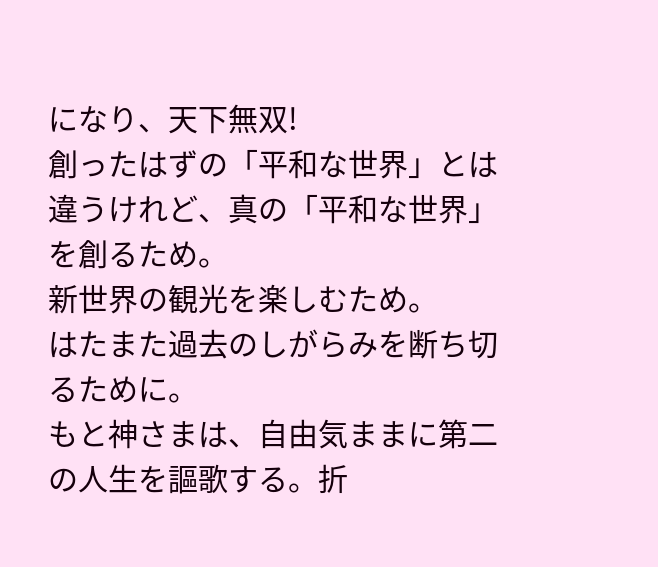になり、天下無双!
創ったはずの「平和な世界」とは違うけれど、真の「平和な世界」を創るため。
新世界の観光を楽しむため。
はたまた過去のしがらみを断ち切るために。
もと神さまは、自由気ままに第二の人生を謳歌する。折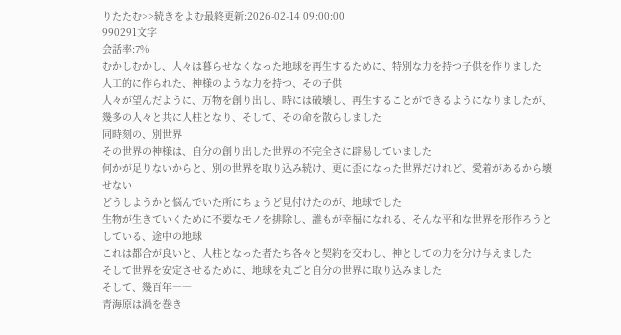りたたむ>>続きをよむ最終更新:2026-02-14 09:00:00
990291文字
会話率:7%
むかしむかし、人々は暮らせなくなった地球を再生するために、特別な力を持つ子供を作りました
人工的に作られた、神様のような力を持つ、その子供
人々が望んだように、万物を創り出し、時には破壊し、再生することができるようになりましたが、
幾多の人々と共に人柱となり、そして、その命を散らしました
同時刻の、別世界
その世界の神様は、自分の創り出した世界の不完全さに辟易していました
何かが足りないからと、別の世界を取り込み続け、更に歪になった世界だけれど、愛着があるから壊せない
どうしようかと悩んでいた所にちょうど見付けたのが、地球でした
生物が生きていくために不要なモノを排除し、誰もが幸福になれる、そんな平和な世界を形作ろうとしている、途中の地球
これは都合が良いと、人柱となった者たち各々と契約を交わし、神としての力を分け与えました
そして世界を安定させるために、地球を丸ごと自分の世界に取り込みました
そして、幾百年――
青海原は渦を巻き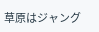草原はジャング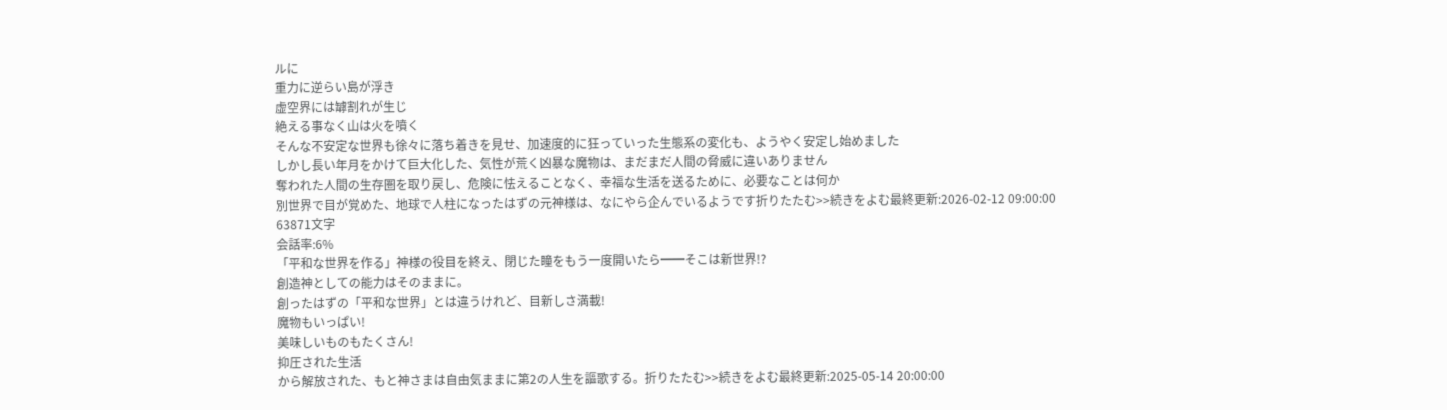ルに
重力に逆らい島が浮き
虚空界には罅割れが生じ
絶える事なく山は火を噴く
そんな不安定な世界も徐々に落ち着きを見せ、加速度的に狂っていった生態系の変化も、ようやく安定し始めました
しかし長い年月をかけて巨大化した、気性が荒く凶暴な魔物は、まだまだ人間の脅威に違いありません
奪われた人間の生存圏を取り戻し、危険に怯えることなく、幸福な生活を送るために、必要なことは何か
別世界で目が覚めた、地球で人柱になったはずの元神様は、なにやら企んでいるようです折りたたむ>>続きをよむ最終更新:2026-02-12 09:00:00
63871文字
会話率:6%
「平和な世界を作る」神様の役目を終え、閉じた瞳をもう一度開いたら━━そこは新世界!?
創造神としての能力はそのままに。
創ったはずの「平和な世界」とは違うけれど、目新しさ満載!
魔物もいっぱい!
美味しいものもたくさん!
抑圧された生活
から解放された、もと神さまは自由気ままに第2の人生を謳歌する。折りたたむ>>続きをよむ最終更新:2025-05-14 20:00:00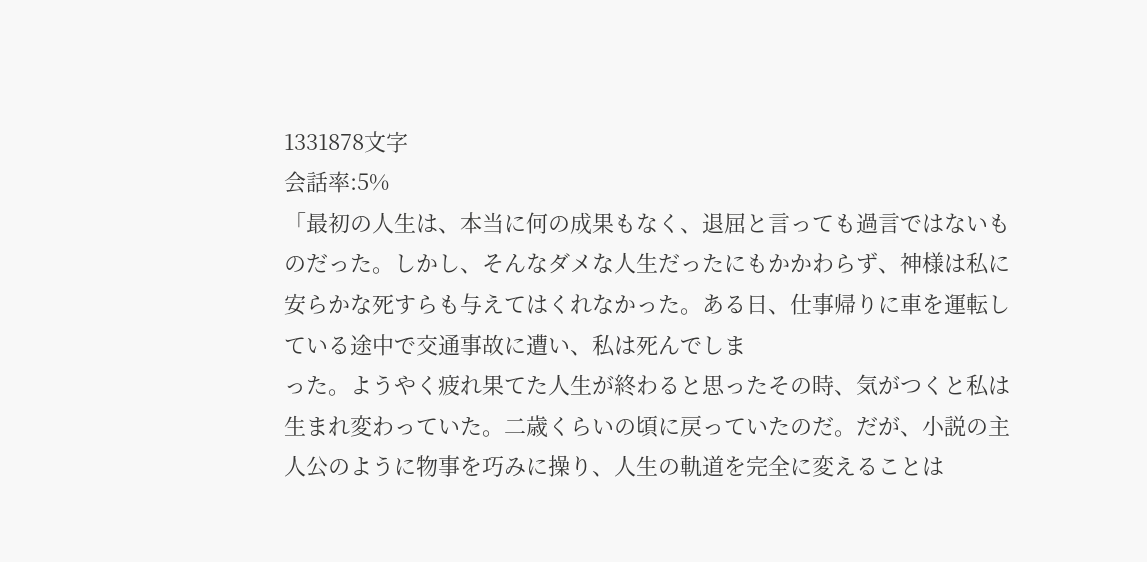1331878文字
会話率:5%
「最初の人生は、本当に何の成果もなく、退屈と言っても過言ではないものだった。しかし、そんなダメな人生だったにもかかわらず、神様は私に安らかな死すらも与えてはくれなかった。ある日、仕事帰りに車を運転している途中で交通事故に遭い、私は死んでしま
った。ようやく疲れ果てた人生が終わると思ったその時、気がつくと私は生まれ変わっていた。二歳くらいの頃に戻っていたのだ。だが、小説の主人公のように物事を巧みに操り、人生の軌道を完全に変えることは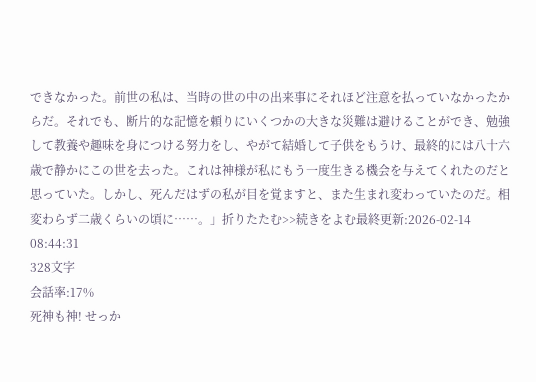できなかった。前世の私は、当時の世の中の出来事にそれほど注意を払っていなかったからだ。それでも、断片的な記憶を頼りにいくつかの大きな災難は避けることができ、勉強して教養や趣味を身につける努力をし、やがて結婚して子供をもうけ、最終的には八十六歳で静かにこの世を去った。これは神様が私にもう一度生きる機会を与えてくれたのだと思っていた。しかし、死んだはずの私が目を覚ますと、また生まれ変わっていたのだ。相変わらず二歳くらいの頃に……。」折りたたむ>>続きをよむ最終更新:2026-02-14 08:44:31
328文字
会話率:17%
死神も神! せっか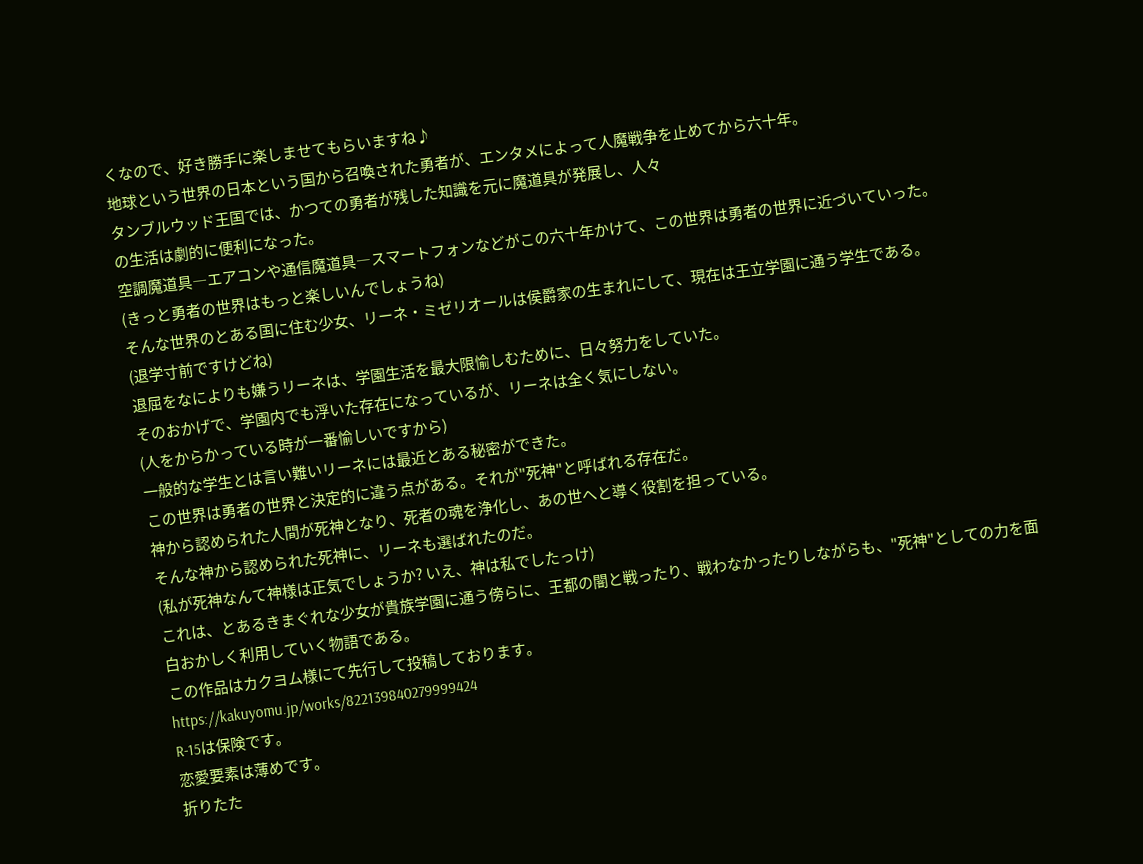くなので、好き勝手に楽しませてもらいますね♪
地球という世界の日本という国から召喚された勇者が、エンタメによって人魔戦争を止めてから六十年。
タンブルウッド王国では、かつての勇者が残した知識を元に魔道具が発展し、人々
の生活は劇的に便利になった。
空調魔道具―エアコンや通信魔道具―スマートフォンなどがこの六十年かけて、この世界は勇者の世界に近づいていった。
(きっと勇者の世界はもっと楽しいんでしょうね)
そんな世界のとある国に住む少女、リーネ・ミゼリオールは侯爵家の生まれにして、現在は王立学園に通う学生である。
(退学寸前ですけどね)
退屈をなによりも嫌うリーネは、学園生活を最大限愉しむために、日々努力をしていた。
そのおかげで、学園内でも浮いた存在になっているが、リーネは全く気にしない。
(人をからかっている時が一番愉しいですから)
一般的な学生とは言い難いリーネには最近とある秘密ができた。
この世界は勇者の世界と決定的に違う点がある。それが"死神"と呼ばれる存在だ。
神から認められた人間が死神となり、死者の魂を浄化し、あの世へと導く役割を担っている。
そんな神から認められた死神に、リーネも選ばれたのだ。
(私が死神なんて神様は正気でしょうか? いえ、神は私でしたっけ)
これは、とあるきまぐれな少女が貴族学園に通う傍らに、王都の闇と戦ったり、戦わなかったりしながらも、"死神"としての力を面白おかしく利用していく物語である。
この作品はカクヨム様にて先行して投稿しております。
https://kakuyomu.jp/works/822139840279999424
R-15は保険です。
恋愛要素は薄めです。
折りたた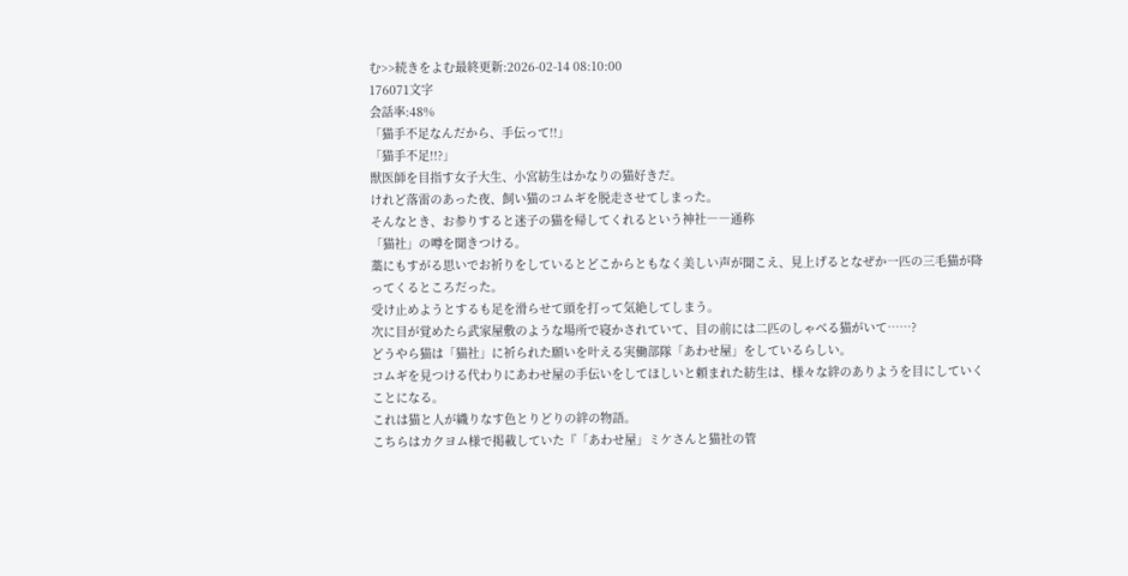む>>続きをよむ最終更新:2026-02-14 08:10:00
176071文字
会話率:48%
「猫手不足なんだから、手伝って!!」
「猫手不足!!?」
獣医師を目指す女子大生、小宮紡生はかなりの猫好きだ。
けれど落雷のあった夜、飼い猫のコムギを脱走させてしまった。
そんなとき、お参りすると迷子の猫を帰してくれるという神社――通称
「猫社」の噂を聞きつける。
藁にもすがる思いでお祈りをしているとどこからともなく美しい声が聞こえ、見上げるとなぜか一匹の三毛猫が降ってくるところだった。
受け止めようとするも足を滑らせて頭を打って気絶してしまう。
次に目が覚めたら武家屋敷のような場所で寝かされていて、目の前には二匹のしゃべる猫がいて……?
どうやら猫は「猫社」に祈られた願いを叶える実働部隊「あわせ屋」をしているらしい。
コムギを見つける代わりにあわせ屋の手伝いをしてほしいと頼まれた紡生は、様々な絆のありようを目にしていくことになる。
これは猫と人が織りなす色とりどりの絆の物語。
こちらはカクヨム様で掲載していた『「あわせ屋」ミケさんと猫社の管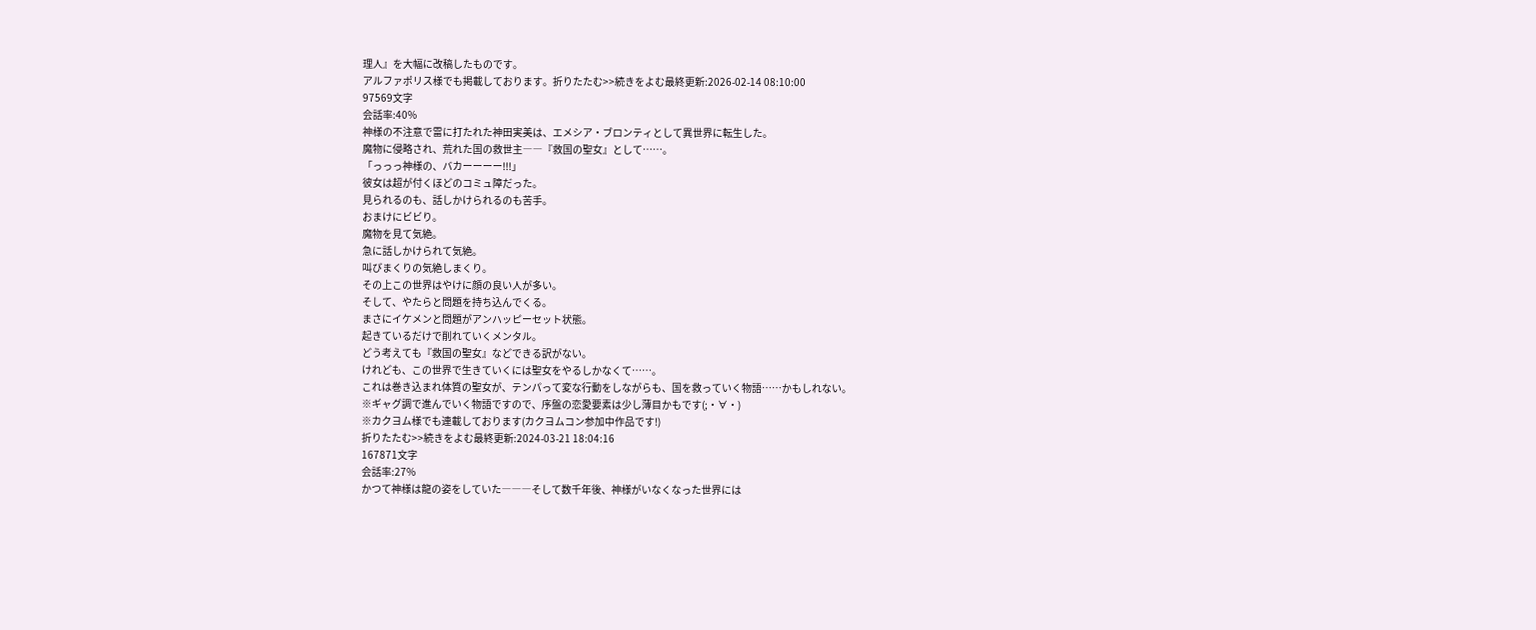理人』を大幅に改稿したものです。
アルファポリス様でも掲載しております。折りたたむ>>続きをよむ最終更新:2026-02-14 08:10:00
97569文字
会話率:40%
神様の不注意で雷に打たれた神田実美は、エメシア・ブロンティとして異世界に転生した。
魔物に侵略され、荒れた国の救世主――『救国の聖女』として……。
「っっっ神様の、バカーーーー!!!」
彼女は超が付くほどのコミュ障だった。
見られるのも、話しかけられるのも苦手。
おまけにビビり。
魔物を見て気絶。
急に話しかけられて気絶。
叫びまくりの気絶しまくり。
その上この世界はやけに顔の良い人が多い。
そして、やたらと問題を持ち込んでくる。
まさにイケメンと問題がアンハッピーセット状態。
起きているだけで削れていくメンタル。
どう考えても『救国の聖女』などできる訳がない。
けれども、この世界で生きていくには聖女をやるしかなくて……。
これは巻き込まれ体質の聖女が、テンパって変な行動をしながらも、国を救っていく物語……かもしれない。
※ギャグ調で進んでいく物語ですので、序盤の恋愛要素は少し薄目かもです(;・∀・)
※カクヨム様でも連載しております(カクヨムコン参加中作品です!)
折りたたむ>>続きをよむ最終更新:2024-03-21 18:04:16
167871文字
会話率:27%
かつて神様は龍の姿をしていた―――そして数千年後、神様がいなくなった世界には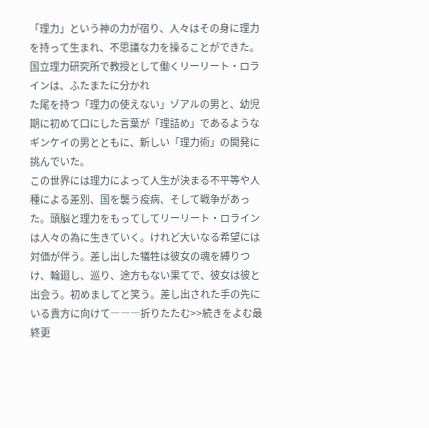「理力」という神の力が宿り、人々はその身に理力を持って生まれ、不思議な力を操ることができた。
国立理力研究所で教授として働くリーリート・ロラインは、ふたまたに分かれ
た尾を持つ「理力の使えない」ゾアルの男と、幼児期に初めて口にした言葉が「理詰め」であるようなギンケイの男とともに、新しい「理力術」の開発に挑んでいた。
この世界には理力によって人生が決まる不平等や人種による差別、国を襲う疫病、そして戦争があった。頭脳と理力をもってしてリーリート・ロラインは人々の為に生きていく。けれど大いなる希望には対価が伴う。差し出した犠牲は彼女の魂を縛りつけ、輪廻し、巡り、途方もない果てで、彼女は彼と出会う。初めましてと笑う。差し出された手の先にいる貴方に向けて―――折りたたむ>>続きをよむ最終更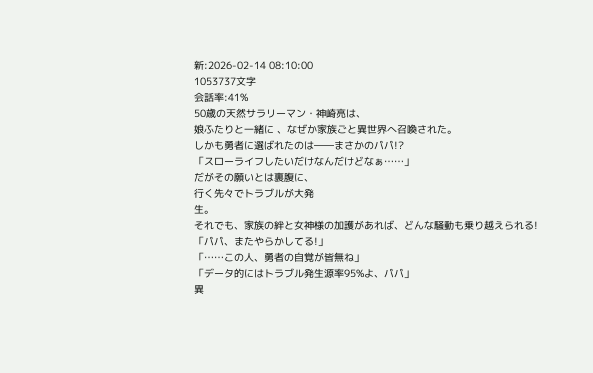新:2026-02-14 08:10:00
1053737文字
会話率:41%
50歳の天然サラリーマン・神崎亮は、
娘ふたりと一緒に 、なぜか家族ごと異世界へ召喚された。
しかも勇者に選ばれたのは――まさかのパパ!?
「スローライフしたいだけなんだけどなぁ……」
だがその願いとは裏腹に、
行く先々でトラブルが大発
生。
それでも、家族の絆と女神様の加護があれば、どんな騒動も乗り越えられる!
「パパ、またやらかしてる!」
「……この人、勇者の自覚が皆無ね」
「データ的にはトラブル発生源率95%よ、パパ」
異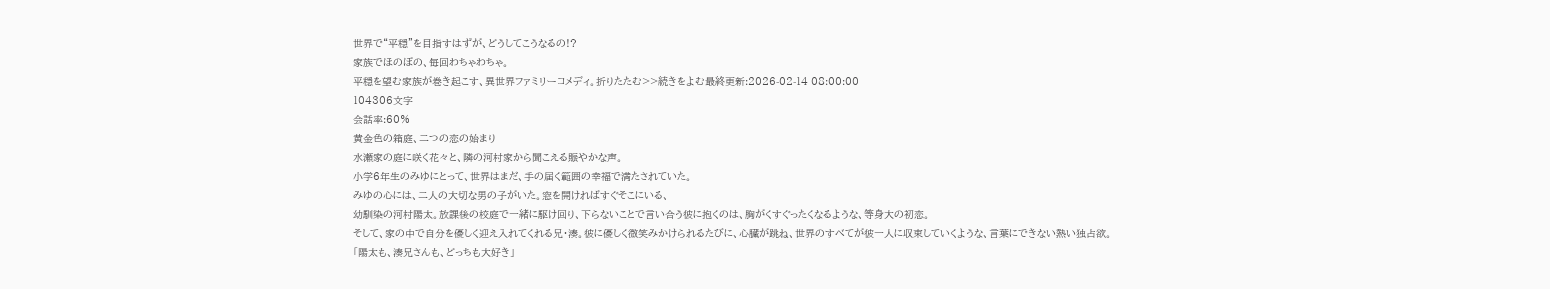世界で“平穏”を目指すはずが、どうしてこうなるの!?
家族でほのぼの、毎回わちゃわちゃ。
平穏を望む家族が巻き起こす、異世界ファミリーコメディ。折りたたむ>>続きをよむ最終更新:2026-02-14 08:00:00
104306文字
会話率:60%
黄金色の箱庭、二つの恋の始まり
水瀬家の庭に咲く花々と、隣の河村家から聞こえる賑やかな声。
小学6年生のみゆにとって、世界はまだ、手の届く範囲の幸福で満たされていた。
みゆの心には、二人の大切な男の子がいた。窓を開ければすぐそこにいる、
幼馴染の河村陽太。放課後の校庭で一緒に駆け回り、下らないことで言い合う彼に抱くのは、胸がくすぐったくなるような、等身大の初恋。
そして、家の中で自分を優しく迎え入れてくれる兄・湊。彼に優しく微笑みかけられるたびに、心臓が跳ね、世界のすべてが彼一人に収束していくような、言葉にできない熱い独占欲。
「陽太も、湊兄さんも、どっちも大好き」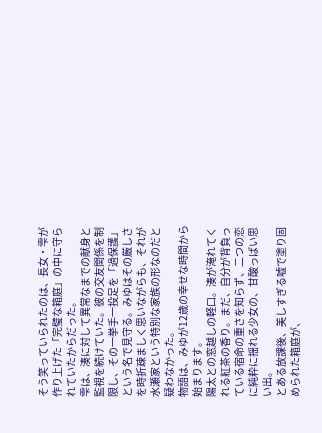そう笑っていられたのは、長女・雫が作り上げた「完璧な箱庭」の中に守られていたからだった。
雫は、湊に対して異常なまでの献身と監視を続けていた。彼の交友関係を制限し、その一挙手一投足を「過保護」という名で見守る。みゆはその厳しさを時折疎ましく思いながらも、それが水瀬家という特別な家族の形なのだと疑わなかった。
物語は、みゆが12歳の幸せな時間から始まります。
陽太との窓越しの軽口。湊が淹れてくれる紅茶の香り。まだ、自分が背負っている宿命の重さを知らず、二つの恋に純粋に揺れる少女の、甘酸っぱい思い出。
とある放課後、美しすぎる嘘で塗り固められた箱庭が、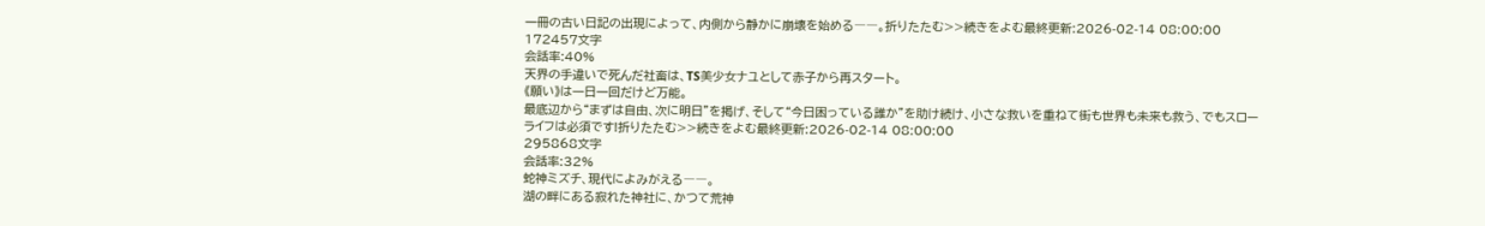一冊の古い日記の出現によって、内側から静かに崩壊を始める――。折りたたむ>>続きをよむ最終更新:2026-02-14 08:00:00
172457文字
会話率:40%
天界の手違いで死んだ社畜は、TS美少女ナユとして赤子から再スタート。
《願い》は一日一回だけど万能。
最底辺から“まずは自由、次に明日”を掲げ、そして“今日困っている誰か”を助け続け、小さな救いを重ねて街も世界も未来も救う、でもスロー
ライフは必須です!折りたたむ>>続きをよむ最終更新:2026-02-14 08:00:00
295868文字
会話率:32%
蛇神ミズチ、現代によみがえる――。
湖の畔にある寂れた神社に、かつて荒神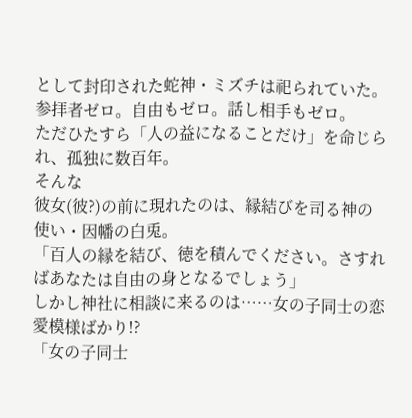として封印された蛇神・ミズチは祀られていた。
参拝者ゼロ。自由もゼロ。話し相手もゼロ。
ただひたすら「人の益になることだけ」を命じられ、孤独に数百年。
そんな
彼女(彼?)の前に現れたのは、縁結びを司る神の使い・因幡の白兎。
「百人の縁を結び、徳を積んでください。さすればあなたは自由の身となるでしょう」
しかし神社に相談に来るのは……女の子同士の恋愛模様ばかり!?
「女の子同士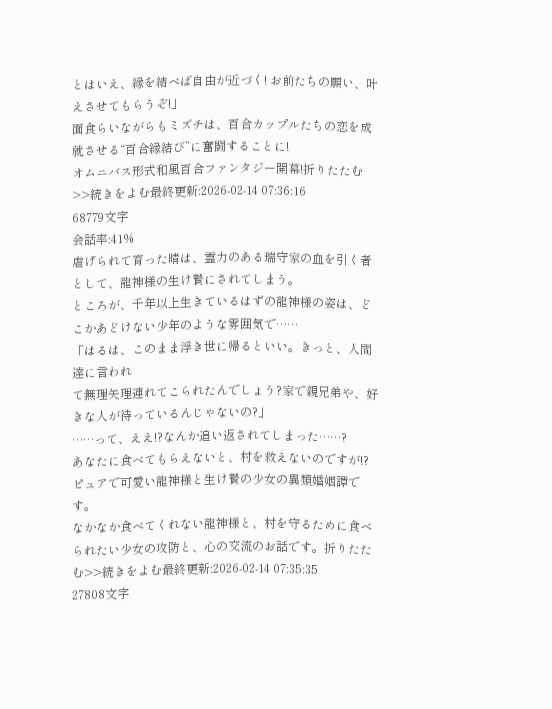とはいえ、縁を結べば自由が近づく! お前たちの願い、叶えさせてもらうぞ!」
面食らいながらもミズチは、百合カップルたちの恋を成就させる“百合縁結び”に奮闘することに!
オムニバス形式和風百合ファンタジー開幕!折りたたむ>>続きをよむ最終更新:2026-02-14 07:36:16
68779文字
会話率:41%
虐げられて育った晴は、霊力のある瑞守家の血を引く者として、龍神様の生け贄にされてしまう。
ところが、千年以上生きているはずの龍神様の姿は、どこかあどけない少年のような雰囲気で……
「はるは、このまま浮き世に帰るといい。きっと、人間達に言われ
て無理矢理連れてこられたんでしょう?家で親兄弟や、好きな人が待っているんじゃないの?」
……って、ええ!?なんか追い返されてしまった……?
あなたに食べてもらえないと、村を救えないのですが!?
ピュアで可愛い龍神様と生け贄の少女の異類婚姻譚です。
なかなか食べてくれない龍神様と、村を守るために食べられたい少女の攻防と、心の交流のお話です。折りたたむ>>続きをよむ最終更新:2026-02-14 07:35:35
27808文字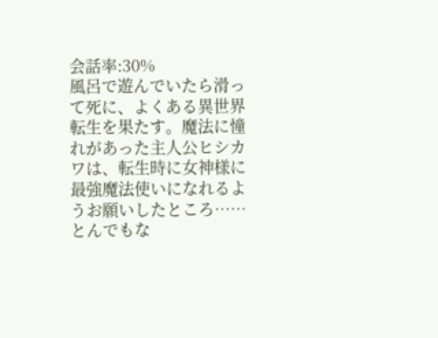会話率:30%
風呂で遊んでいたら滑って死に、よくある異世界転生を果たす。魔法に憧れがあった主人公ヒシカワは、転生時に女神様に最強魔法使いになれるようお願いしたところ……とんでもな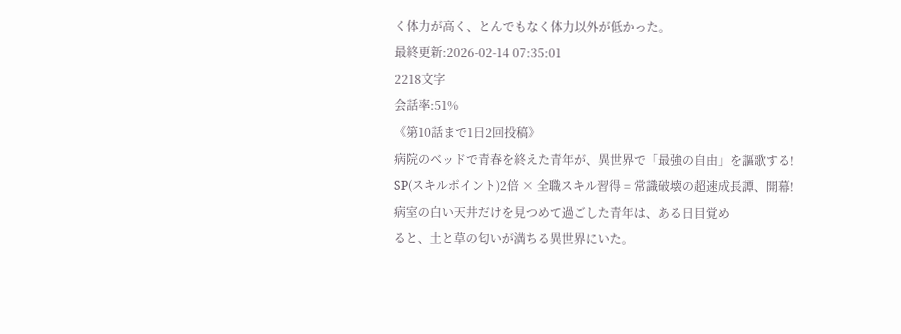く体力が高く、とんでもなく体力以外が低かった。
最終更新:2026-02-14 07:35:01
2218文字
会話率:51%
《第10話まで1日2回投稿》
病院のベッドで青春を終えた青年が、異世界で「最強の自由」を謳歌する!
SP(スキルポイント)2倍 × 全職スキル習得 = 常識破壊の超速成長譚、開幕!
病室の白い天井だけを見つめて過ごした青年は、ある日目覚め
ると、土と草の匂いが満ちる異世界にいた。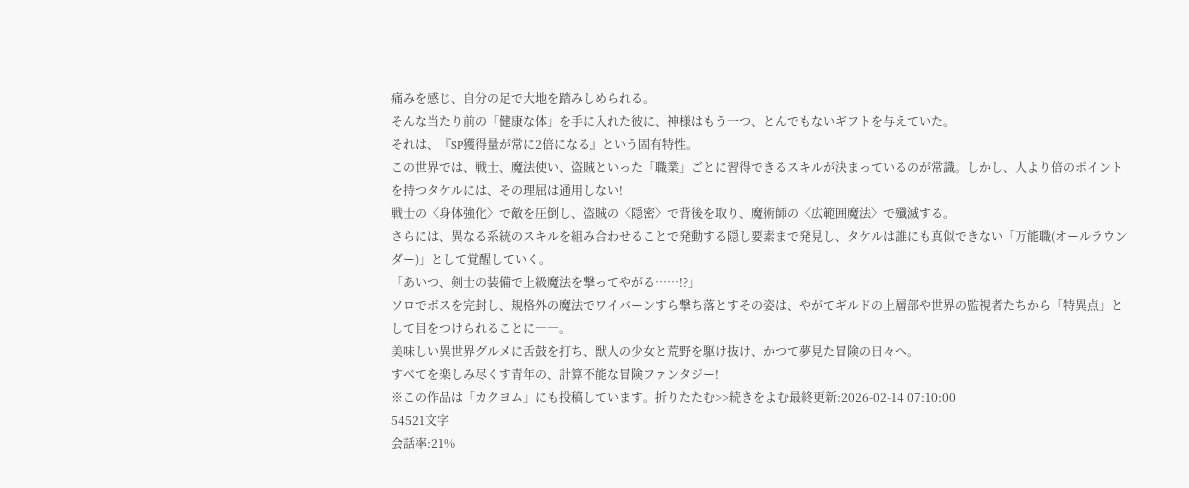痛みを感じ、自分の足で大地を踏みしめられる。
そんな当たり前の「健康な体」を手に入れた彼に、神様はもう一つ、とんでもないギフトを与えていた。
それは、『SP獲得量が常に2倍になる』という固有特性。
この世界では、戦士、魔法使い、盗賊といった「職業」ごとに習得できるスキルが決まっているのが常識。しかし、人より倍のポイントを持つタケルには、その理屈は通用しない!
戦士の〈身体強化〉で敵を圧倒し、盗賊の〈隠密〉で背後を取り、魔術師の〈広範囲魔法〉で殲滅する。
さらには、異なる系統のスキルを組み合わせることで発動する隠し要素まで発見し、タケルは誰にも真似できない「万能職(オールラウンダー)」として覚醒していく。
「あいつ、剣士の装備で上級魔法を撃ってやがる……!?」
ソロでボスを完封し、規格外の魔法でワイバーンすら撃ち落とすその姿は、やがてギルドの上層部や世界の監視者たちから「特異点」として目をつけられることに――。
美味しい異世界グルメに舌鼓を打ち、獣人の少女と荒野を駆け抜け、かつて夢見た冒険の日々へ。
すべてを楽しみ尽くす青年の、計算不能な冒険ファンタジー!
※この作品は「カクヨム」にも投稿しています。折りたたむ>>続きをよむ最終更新:2026-02-14 07:10:00
54521文字
会話率:21%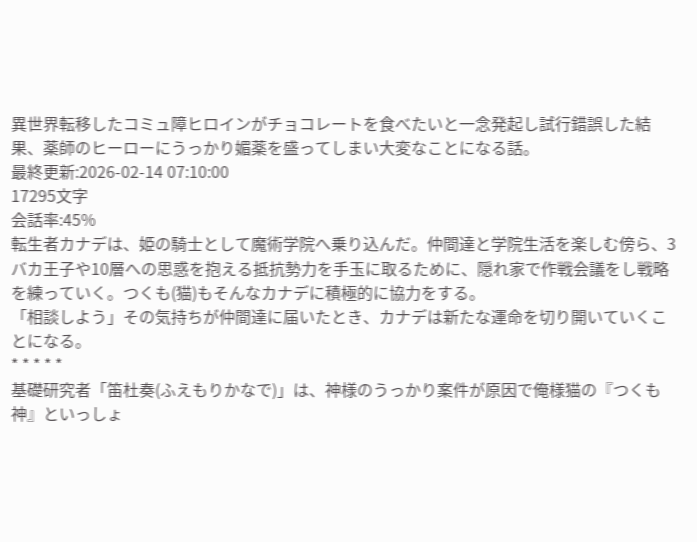異世界転移したコミュ障ヒロインがチョコレートを食べたいと一念発起し試行錯誤した結果、薬師のヒーローにうっかり媚薬を盛ってしまい大変なことになる話。
最終更新:2026-02-14 07:10:00
17295文字
会話率:45%
転生者カナデは、姫の騎士として魔術学院へ乗り込んだ。仲間達と学院生活を楽しむ傍ら、3バカ王子や10層への思惑を抱える抵抗勢力を手玉に取るために、隠れ家で作戦会議をし戦略を練っていく。つくも(猫)もそんなカナデに積極的に協力をする。
「相談しよう」その気持ちが仲間達に届いたとき、カナデは新たな運命を切り開いていくことになる。
* * * * *
基礎研究者「笛杜奏(ふえもりかなで)」は、神様のうっかり案件が原因で俺様猫の『つくも神』といっしょ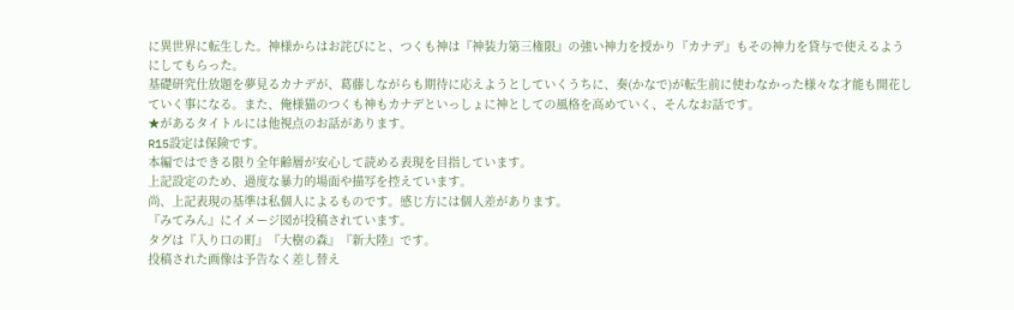に異世界に転生した。神様からはお詫びにと、つくも神は『神装力第三権限』の強い神力を授かり『カナデ』もその神力を貸与で使えるようにしてもらった。
基礎研究仕放題を夢見るカナデが、葛藤しながらも期待に応えようとしていくうちに、奏(かなで)が転生前に使わなかった様々な才能も開花していく事になる。また、俺様猫のつくも神もカナデといっしょに神としての風格を高めていく、そんなお話です。
★があるタイトルには他視点のお話があります。
R15設定は保険です。
本編ではできる限り全年齢層が安心して読める表現を目指しています。
上記設定のため、過度な暴力的場面や描写を控えています。
尚、上記表現の基準は私個人によるものです。感じ方には個人差があります。
『みてみん』にイメージ図が投稿されています。
タグは『入り口の町』『大樹の森』『新大陸』です。
投稿された画像は予告なく差し替え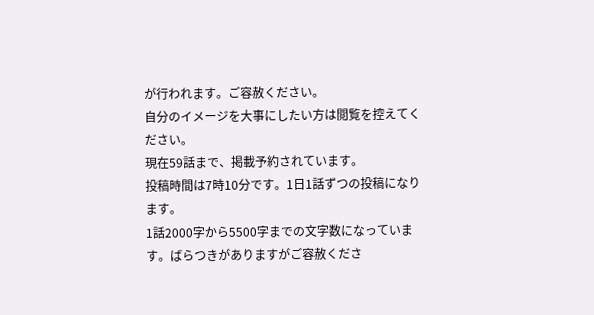が行われます。ご容赦ください。
自分のイメージを大事にしたい方は閲覧を控えてください。
現在59話まで、掲載予約されています。
投稿時間は7時10分です。1日1話ずつの投稿になります。
1話2000字から5500字までの文字数になっています。ばらつきがありますがご容赦くださ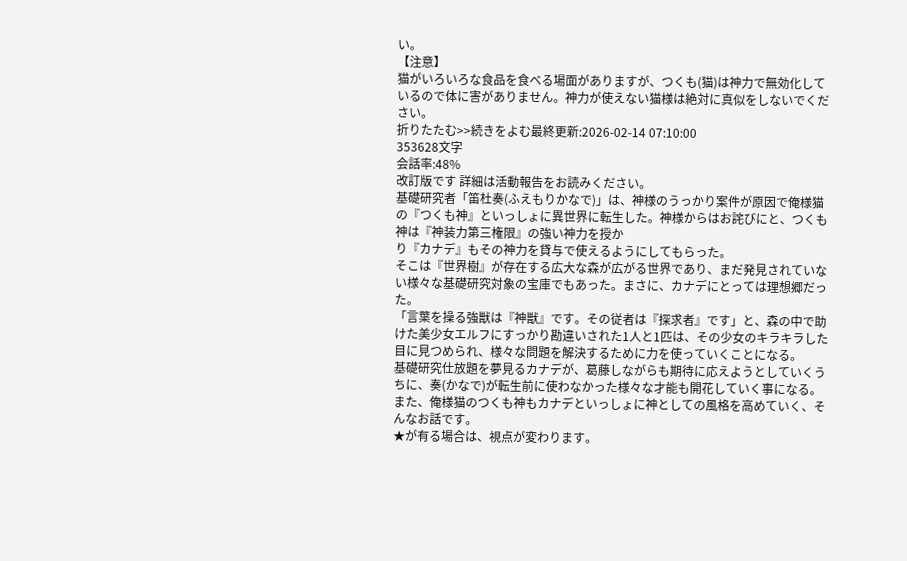い。
【注意】
猫がいろいろな食品を食べる場面がありますが、つくも(猫)は神力で無効化しているので体に害がありません。神力が使えない猫様は絶対に真似をしないでください。
折りたたむ>>続きをよむ最終更新:2026-02-14 07:10:00
353628文字
会話率:48%
改訂版です 詳細は活動報告をお読みください。
基礎研究者「笛杜奏(ふえもりかなで)」は、神様のうっかり案件が原因で俺様猫の『つくも神』といっしょに異世界に転生した。神様からはお詫びにと、つくも神は『神装力第三権限』の強い神力を授か
り『カナデ』もその神力を貸与で使えるようにしてもらった。
そこは『世界樹』が存在する広大な森が広がる世界であり、まだ発見されていない様々な基礎研究対象の宝庫でもあった。まさに、カナデにとっては理想郷だった。
「言葉を操る強獣は『神獣』です。その従者は『探求者』です」と、森の中で助けた美少女エルフにすっかり勘違いされた1人と1匹は、その少女のキラキラした目に見つめられ、様々な問題を解決するために力を使っていくことになる。
基礎研究仕放題を夢見るカナデが、葛藤しながらも期待に応えようとしていくうちに、奏(かなで)が転生前に使わなかった様々な才能も開花していく事になる。また、俺様猫のつくも神もカナデといっしょに神としての風格を高めていく、そんなお話です。
★が有る場合は、視点が変わります。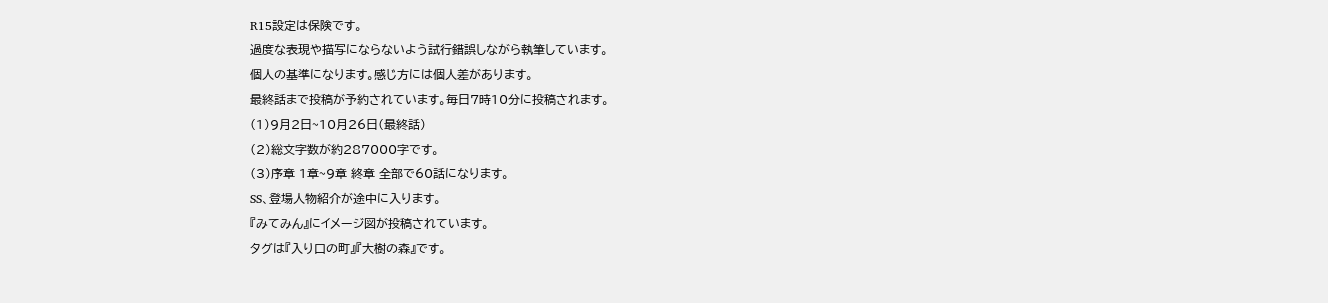R15設定は保険です。
過度な表現や描写にならないよう試行錯誤しながら執筆しています。
個人の基準になります。感じ方には個人差があります。
最終話まで投稿が予約されています。毎日7時10分に投稿されます。
(1)9月2日~10月26日(最終話)
(2)総文字数が約287000字です。
(3)序章 1章~9章 終章 全部で60話になります。
SS、登場人物紹介が途中に入ります。
『みてみん』にイメージ図が投稿されています。
タグは『入り口の町』『大樹の森』です。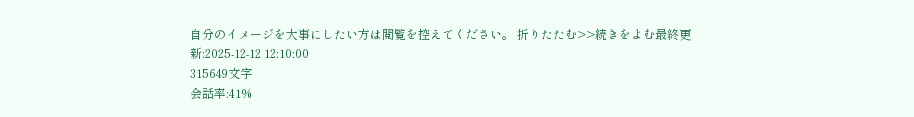自分のイメージを大事にしたい方は閲覧を控えてください。 折りたたむ>>続きをよむ最終更新:2025-12-12 12:10:00
315649文字
会話率:41%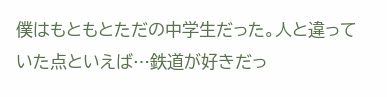僕はもともとただの中学生だった。人と違っていた点といえば…鉄道が好きだっ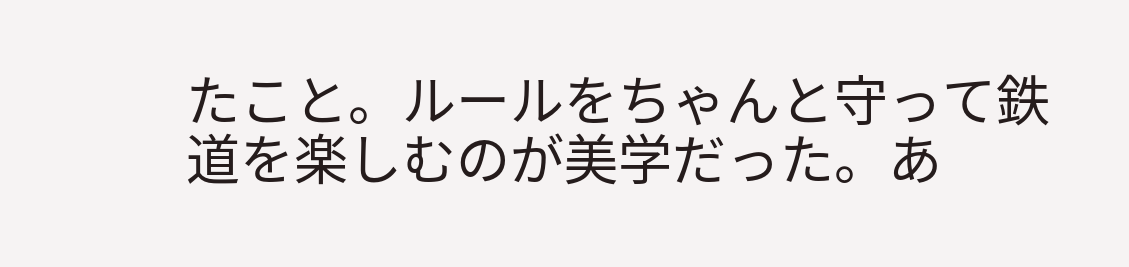たこと。ルールをちゃんと守って鉄道を楽しむのが美学だった。あ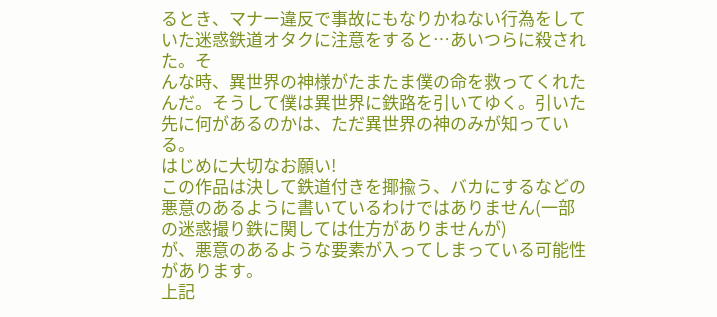るとき、マナー違反で事故にもなりかねない行為をしていた迷惑鉄道オタクに注意をすると…あいつらに殺された。そ
んな時、異世界の神様がたまたま僕の命を救ってくれたんだ。そうして僕は異世界に鉄路を引いてゆく。引いた先に何があるのかは、ただ異世界の神のみが知っている。
はじめに大切なお願い!
この作品は決して鉄道付きを揶揄う、バカにするなどの悪意のあるように書いているわけではありません(一部の迷惑撮り鉄に関しては仕方がありませんが)
が、悪意のあるような要素が入ってしまっている可能性があります。
上記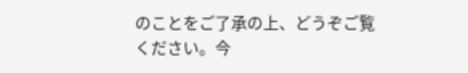のことをご了承の上、どうぞご覧ください。今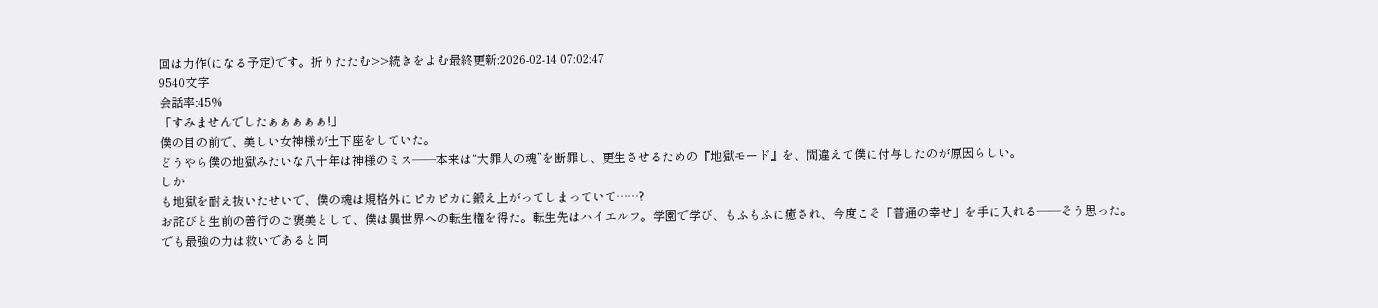回は力作(になる予定)です。折りたたむ>>続きをよむ最終更新:2026-02-14 07:02:47
9540文字
会話率:45%
「すみませんでしたぁぁぁぁぁ!」
僕の目の前で、美しい女神様が土下座をしていた。
どうやら僕の地獄みたいな八十年は神様のミス――本来は“大罪人の魂”を断罪し、更生させるための『地獄モード』を、間違えて僕に付与したのが原因らしい。
しか
も地獄を耐え抜いたせいで、僕の魂は規格外にピカピカに鍛え上がってしまっていて……?
お詫びと生前の善行のご褒美として、僕は異世界への転生権を得た。転生先はハイエルフ。学園で学び、もふもふに癒され、今度こそ「普通の幸せ」を手に入れる――そう思った。
でも最強の力は救いであると同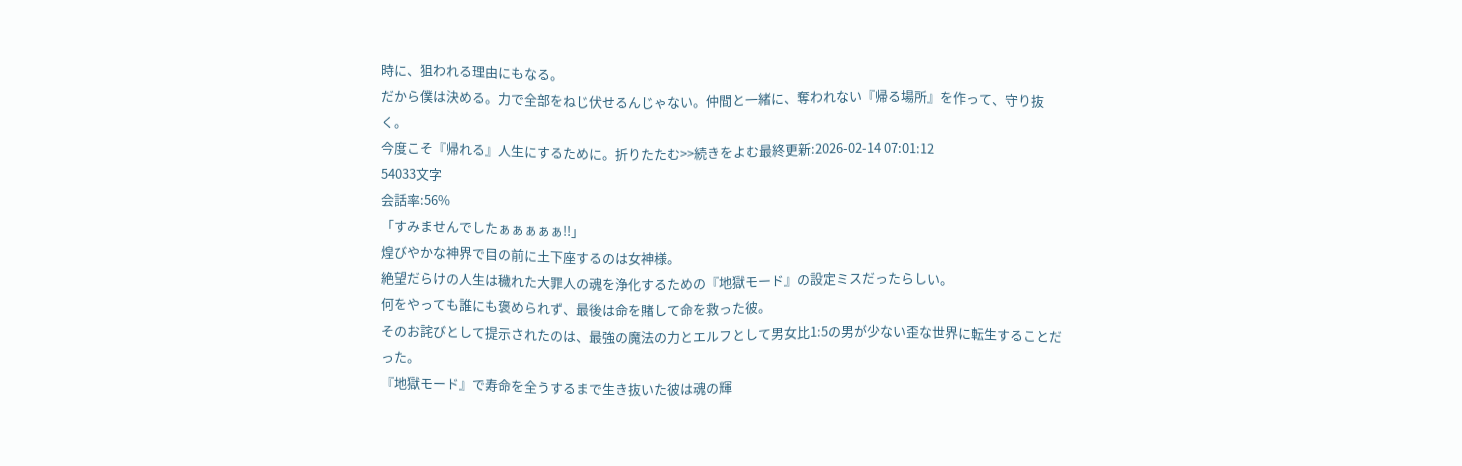時に、狙われる理由にもなる。
だから僕は決める。力で全部をねじ伏せるんじゃない。仲間と一緒に、奪われない『帰る場所』を作って、守り抜く。
今度こそ『帰れる』人生にするために。折りたたむ>>続きをよむ最終更新:2026-02-14 07:01:12
54033文字
会話率:56%
「すみませんでしたぁぁぁぁぁ!!」
煌びやかな神界で目の前に土下座するのは女神様。
絶望だらけの人生は穢れた大罪人の魂を浄化するための『地獄モード』の設定ミスだったらしい。
何をやっても誰にも褒められず、最後は命を賭して命を救った彼。
そのお詫びとして提示されたのは、最強の魔法の力とエルフとして男女比1:5の男が少ない歪な世界に転生することだった。
『地獄モード』で寿命を全うするまで生き抜いた彼は魂の輝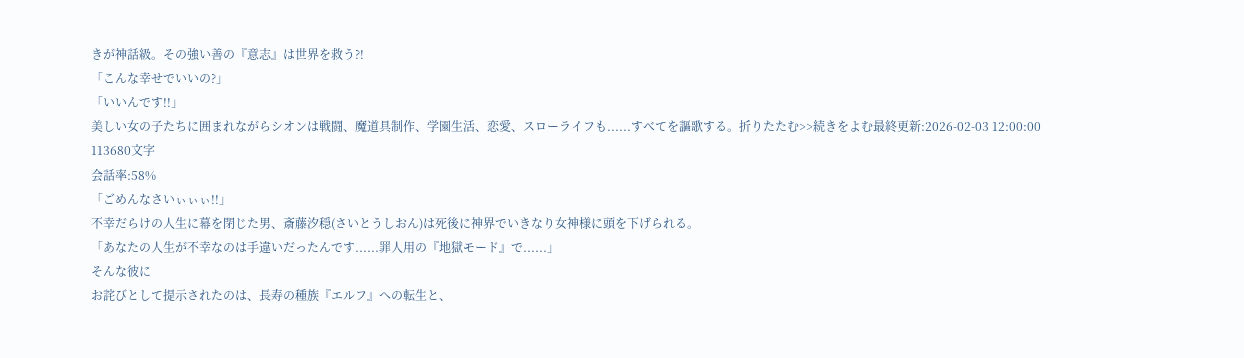きが神話級。その強い善の『意志』は世界を救う?!
「こんな幸せでいいの?」
「いいんです!!」
美しい女の子たちに囲まれながらシオンは戦闘、魔道具制作、学園生活、恋愛、スローライフも......すべてを謳歌する。折りたたむ>>続きをよむ最終更新:2026-02-03 12:00:00
113680文字
会話率:58%
「ごめんなさいぃぃぃ!!」
不幸だらけの人生に幕を閉じた男、斎藤汐穏(さいとうしおん)は死後に神界でいきなり女神様に頭を下げられる。
「あなたの人生が不幸なのは手違いだったんです......罪人用の『地獄モード』で......」
そんな彼に
お詫びとして提示されたのは、長寿の種族『エルフ』への転生と、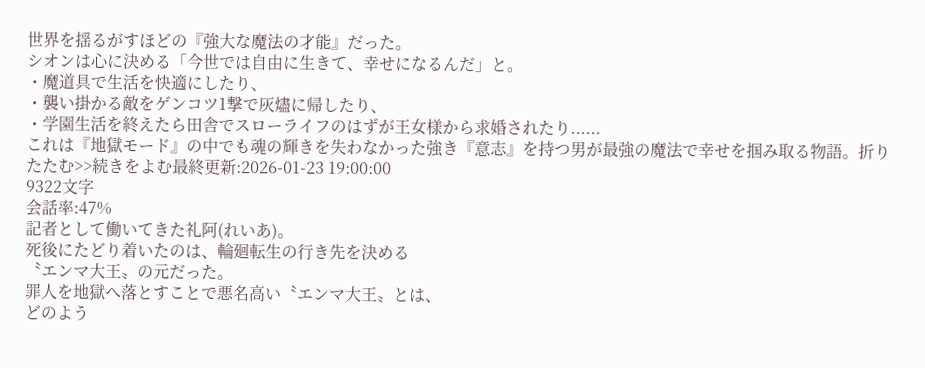世界を揺るがすほどの『強大な魔法の才能』だった。
シオンは心に決める「今世では自由に生きて、幸せになるんだ」と。
・魔道具で生活を快適にしたり、
・襲い掛かる敵をゲンコツ1撃で灰燼に帰したり、
・学園生活を終えたら田舎でスローライフのはずが王女様から求婚されたり......
これは『地獄モード』の中でも魂の輝きを失わなかった強き『意志』を持つ男が最強の魔法で幸せを掴み取る物語。折りたたむ>>続きをよむ最終更新:2026-01-23 19:00:00
9322文字
会話率:47%
記者として働いてきた礼阿(れいあ)。
死後にたどり着いたのは、輪廻転生の行き先を決める
〝エンマ大王〟の元だった。
罪人を地獄へ落とすことで悪名高い〝エンマ大王〟とは、
どのよう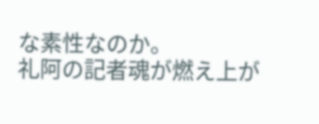な素性なのか。
礼阿の記者魂が燃え上が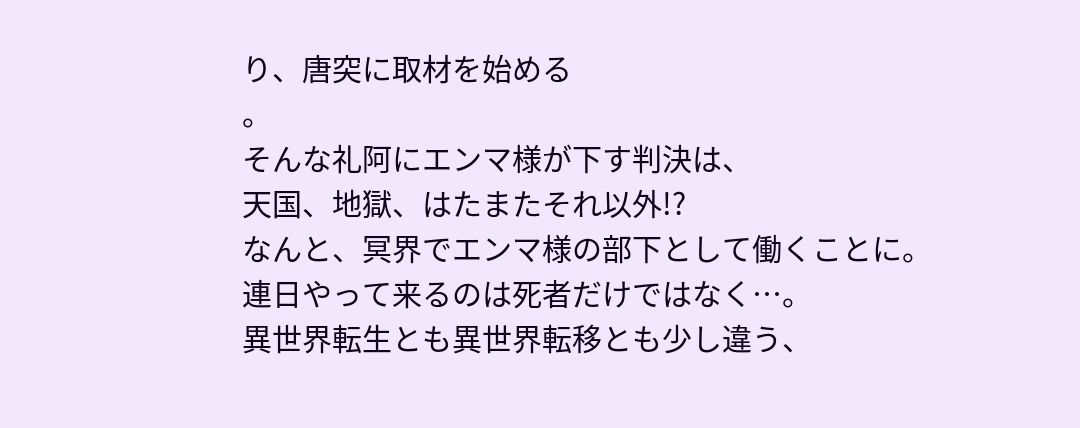り、唐突に取材を始める
。
そんな礼阿にエンマ様が下す判決は、
天国、地獄、はたまたそれ以外!?
なんと、冥界でエンマ様の部下として働くことに。
連日やって来るのは死者だけではなく…。
異世界転生とも異世界転移とも少し違う、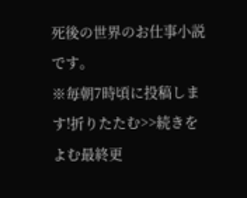死後の世界のお仕事小説です。
※毎朝7時頃に投稿します!折りたたむ>>続きをよむ最終更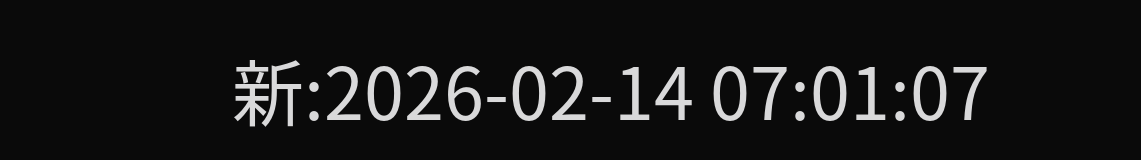新:2026-02-14 07:01:07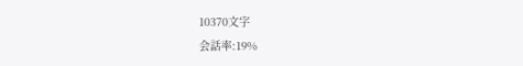10370文字
会話率:19%